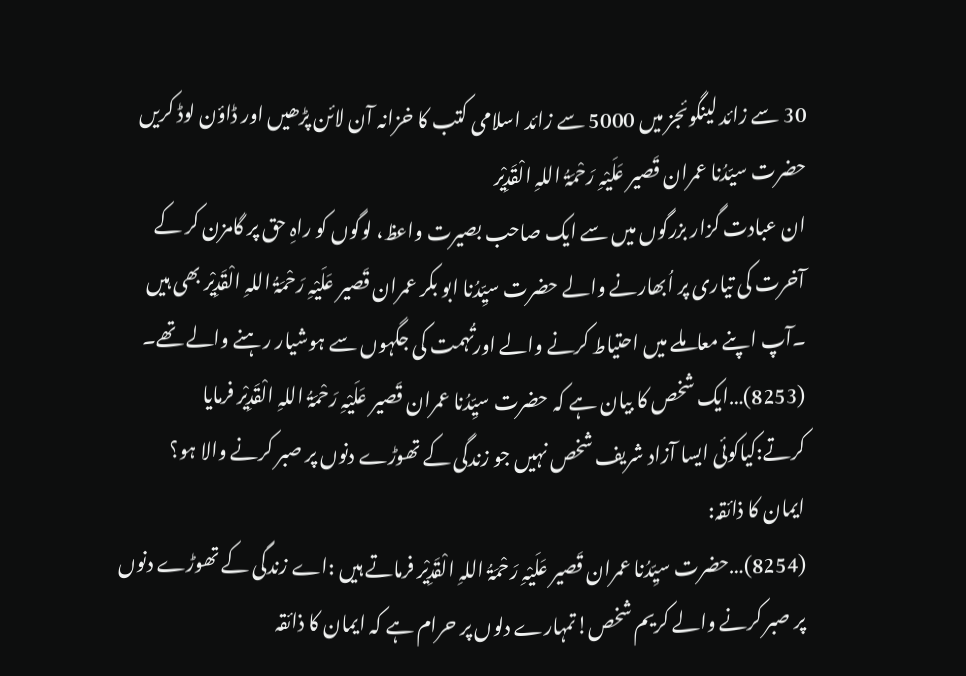30 سے زائد لینگوئجز میں 5000 سے زائد اسلامی کتب کا خزانہ آن لائن پڑھیں اور ڈاؤن لوڈ کریں
حضرت سیّدُنا عمران قَصیر عَلَیْہِ رَحْمَۃُ اللہِ الْقَدِیْر
ان عبادت گزار بزرگوں میں سے ایک صاحب بصیرت واعظ، لوگوں کو راہِ حق پر گامزن کر کے آخرت کی تیاری پر اُبھارنے والے حضرت سیِّدُنا ابو بکر عمران قَصیر عَلَیْہِ رَحْمَۃُ اللہِ الْقَدِیْر بھی ہیں ۔آپ اپنے معاملے میں احتیاط کرنے والے اورتُہمت کی جگہوں سے ہوشیار رہنے والے تھے۔
(8253)…ایک شخص کا بیان ہے کہ حضرت سیِّدُنا عمران قَصیر عَلَیْہِ رَحْمَۃُ اللہِ الْقَدِیْر فرمایا کرتے:کیاکوئی ایسا آزاد شریف شخص نہیں جو زندگی کے تھوڑے دنوں پر صبر کرنے والا ہو؟
ایمان کا ذائقہ:
(8254)…حضرت سیِّدُنا عمران قَصیر عَلَیْہِ رَحْمَۃُ اللہِ الْقَدِیْر فرماتے ہیں :اے زندگی کے تھوڑے دنوں پر صبر کرنے والے کریم شخص!تمہارے دلوں پر حرام ہے کہ ایمان کا ذائقہ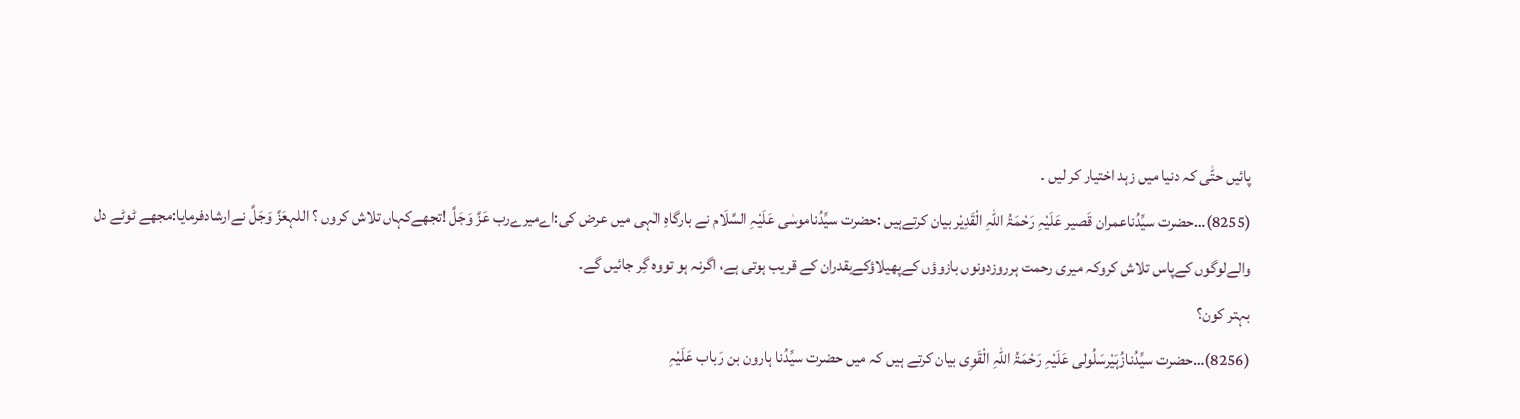پائیں حتّٰی کہ دنیا میں زہد اختیار کر لیں ۔
(8255)…حضرت سیِّدُناعمران قَصیر عَلَیْہِ رَحْمَۃُ اللہِ الْقَدِیْر بیان کرتےہیں :حضرت سیِّدُناموسٰی عَلَیْہِ السَّلَام نے بارگاہِ الٰہی میں عرض کی:اےمیرےرب عَزَّ وَجَلَّ !تجھےکہاں تلاش کروں ؟ اللہعَزَّ وَجَلَّ نےارشادفرمایا:مجھے ٹوٹے دل والےلوگوں کےپاس تلاش کروکہ میری رحمت ہرروزدونوں بازوؤں کےپھیلاؤکےبقدران کے قریب ہوتی ہے، اگرنہ ہو تووہ گِر جائیں گے۔
بہتر کون؟
(8256)…حضرت سیِّدُنازُہَیْرسَلُولی عَلَیْہِ رَحْمَۃُ اللہِ الْقَوِی بیان کرتے ہیں کہ میں حضرت سیِّدُنا ہارون بن رَباب عَلَیْہِ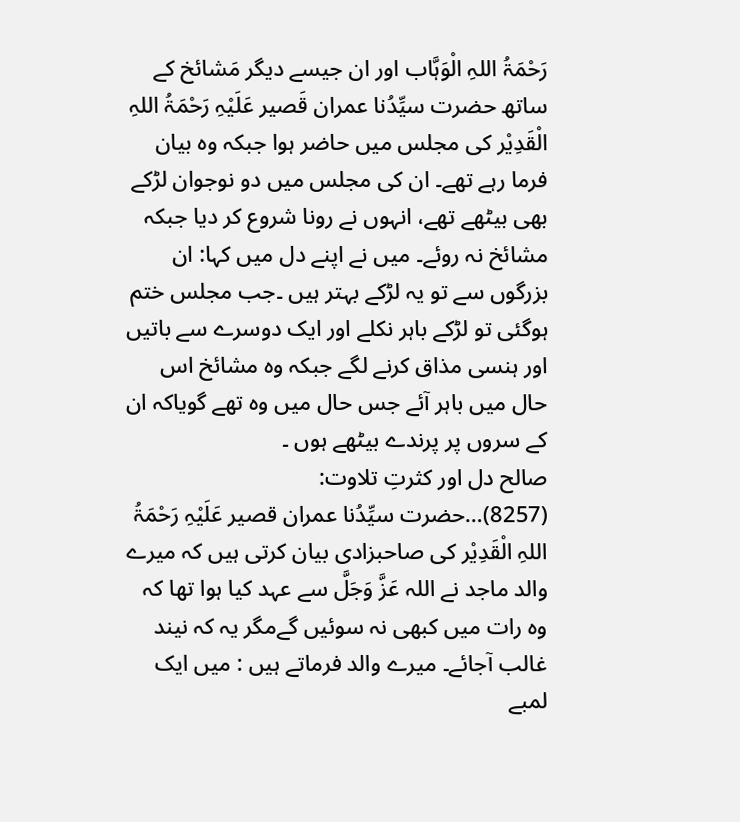رَحْمَۃُ اللہِ الْوَہَّاب اور ان جیسے دیگر مَشائخ کے ساتھ حضرت سیِّدُنا عمران قَصیر عَلَیْہِ رَحْمَۃُ اللہِ الْقَدِیْر کی مجلس میں حاضر ہوا جبکہ وہ بیان فرما رہے تھے۔ ان کی مجلس میں دو نوجوان لڑکے بھی بیٹھے تھے، انہوں نے رونا شروع کر دیا جبکہ مشائخ نہ روئے۔ میں نے اپنے دل میں کہا: ان بزرگوں سے تو یہ لڑکے بہتر ہیں ۔جب مجلس ختم ہوگئی تو لڑکے باہر نکلے اور ایک دوسرے سے باتیں اور ہنسی مذاق کرنے لگے جبکہ وہ مشائخ اس حال میں باہر آئے جس حال میں وہ تھے گویاکہ ان کے سروں پر پرندے بیٹھے ہوں ۔
صالح دل اور کثرتِ تلاوت:
(8257)…حضرت سیِّدُنا عمران قصیر عَلَیْہِ رَحْمَۃُ اللہِ الْقَدِیْر کی صاحبزادی بیان کرتی ہیں کہ میرے والد ماجد نے اللہ عَزَّ وَجَلَّ سے عہد کیا ہوا تھا کہ وہ رات میں کبھی نہ سوئیں گےمگر یہ کہ نیند غالب آجائے۔ میرے والد فرماتے ہیں : میں ایک لمبے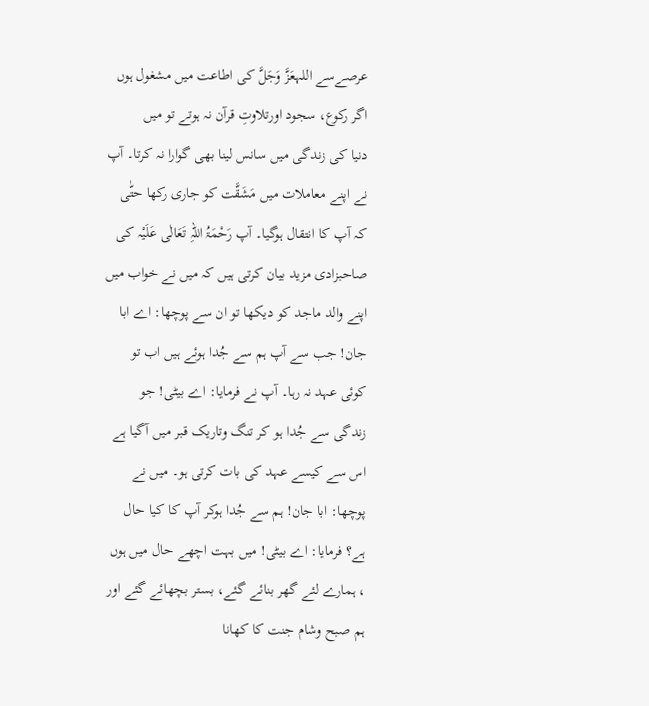عرصےسے اللہعَزَّ وَجَلَّ کی اطاعت میں مشغول ہوں اگر رکوع، سجود اورتلاوتِ قرآن نہ ہوتے تو میں
دنیا کی زندگی میں سانس لینا بھی گوارا نہ کرتا۔ آپ نے اپنے معاملات میں مَشَقَّت کو جاری رکھا حتّٰی کہ آپ کا انتقال ہوگیا۔ آپ رَحْمَۃُ اللہِ تَعَالٰی عَلَیْہ کی صاحبزادی مزید بیان کرتی ہیں کہ میں نے خواب میں اپنے والد ماجد کو دیکھا تو ان سے پوچھا: اے ابا جان! جب سے آپ ہم سے جُدا ہوئے ہیں اب تو کوئی عہد نہ رہا۔ آپ نے فرمایا: اے بیٹی! جو زندگی سے جُدا ہو کر تنگ وتاریک قبر میں آگیا ہے اس سے کیسے عہد کی بات کرتی ہو۔ میں نے پوچھا: ابا جان! ہم سے جُدا ہوکر آپ کا کیا حال ہے؟ فرمایا: اے بیٹی! میں بہت اچھے حال میں ہوں ، ہمارے لئے گھر بنائے گئے، بستر بچھائے گئے اور ہم صبح وشام جنت کا کھانا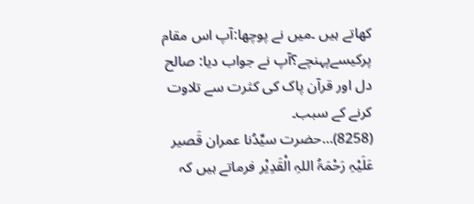کھاتے ہیں ۔میں نے پوچھا:آپ اس مقام پرکیسےپہنچے؟آپ نے جواب دیا: صالح دل اور قرآن پاک کی کثرت سے تلاوت کرنے کے سبب۔
(8258)…حضرت سیِّدُنا عمران قَصیر عَلَیْہِ رَحْمَۃُ اللہِ الْقَدِیْر فرماتے ہیں کہ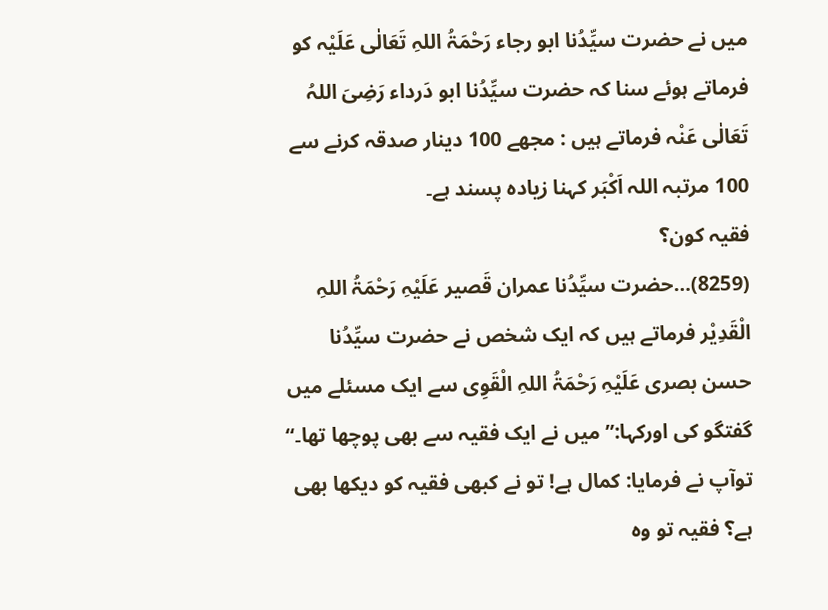میں نے حضرت سیِّدُنا ابو رجاء رَحْمَۃُ اللہِ تَعَالٰی عَلَیْہ کو فرماتے ہوئے سنا کہ حضرت سیِّدُنا ابو دَرداء رَضِیَ اللہُ تَعَالٰی عَنْہ فرماتے ہیں : مجھے 100 دینار صدقہ کرنے سے 100 مرتبہ اللہ اَکْبَر کہنا زیادہ پسند ہے۔
فقیہ کون؟
(8259)…حضرت سیِّدُنا عمران قَصیر عَلَیْہِ رَحْمَۃُ اللہِ الْقَدِیْر فرماتے ہیں کہ ایک شخص نے حضرت سیِّدُنا حسن بصری عَلَیْہِ رَحْمَۃُ اللہِ الْقَوِی سے ایک مسئلے میں گفتگو کی اورکہا:”میں نے ایک فقیہ سے بھی پوچھا تھا۔“ توآپ نے فرمایا: کمال ہے! تو نے کبھی فقیہ کو دیکھا بھی ہے؟ فقیہ تو وہ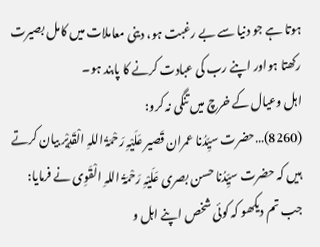ہوتا ہے جو دنیا سے بے رغبت ہو، دینی معاملات میں کامل بصیرت رکھتا ہواور اپنے رب کی عبادت کرنے کا پابند ہو۔
اہل وعیال کے خرچ میں تنگی نہ کرو:
(8260)…حضرت سیِّدُنا عمران قَصیر عَلَیْہِ رَحْمَۃُ اللہِ الْقَدِیْر بیان کرتے ہیں کہ حضرت سیِّدُنا حسن بصری عَلَیْہِ رَحْمَۃُ اللہِ الْقَوِی نے فرمایا: جب تم دیکھو کہ کوئی شخص اپنے اہل و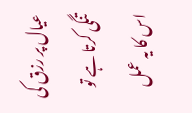عیال پر رزق کی تنگی کرتا ہے تو اس کا یہ عمل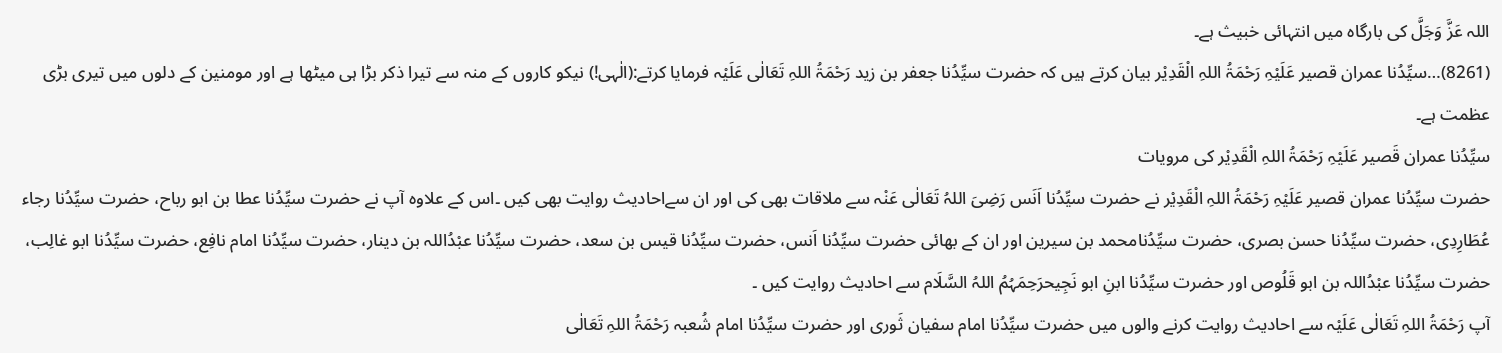اللہ عَزَّ وَجَلَّ کی بارگاہ میں انتہائی خبیث ہے۔
(8261)…سیِّدُنا عمران قصیر عَلَیْہِ رَحْمَۃُ اللہِ الْقَدِیْر بیان کرتے ہیں کہ حضرت سیِّدُنا جعفر بن زید رَحْمَۃُ اللہِ تَعَالٰی عَلَیْہ فرمایا کرتے:(الٰہی!) نیکو کاروں کے منہ سے تیرا ذکر بڑا ہی میٹھا ہے اور مومنین کے دلوں میں تیری بڑی عظمت ہے۔
سیِّدُنا عمران قَصیر عَلَیْہِ رَحْمَۃُ اللہِ الْقَدِیْر کی مرویات
حضرت سیِّدُنا عمران قصیر عَلَیْہِ رَحْمَۃُ اللہِ الْقَدِیْر نے حضرت سیِّدُنا اَنَس رَضِیَ اللہُ تَعَالٰی عَنْہ سے ملاقات بھی کی اور ان سےاحادیث روایت بھی کیں ۔اس کے علاوہ آپ نے حضرت سیِّدُنا عطا بن ابو رباح، حضرت سیِّدُنا رجاء عُطَارِدِی، حضرت سیِّدُنا حسن بصری، حضرت سیِّدُنامحمد بن سیرین اور ان کے بھائی حضرت سیِّدُنا اَنس، حضرت سیِّدُنا قیس بن سعد، حضرت سیِّدُنا عبْدُاللہ بن دینار، حضرت سیِّدُنا امام نافِع، حضرت سیِّدُنا ابو غالِب، حضرت سیِّدُنا عبْدُاللہ بن ابو قَلُوص اور حضرت سیِّدُنا ابنِ ابو نَجِیحرَحِمَہُمُ اللہُ السَّلَام سے احادیث روایت کیں ۔
آپ رَحْمَۃُ اللہِ تَعَالٰی عَلَیْہ سے احادیث روایت کرنے والوں میں حضرت سیِّدُنا امام سفیان ثَوری اور حضرت سیِّدُنا امام شُعبہ رَحْمَۃُ اللہِ تَعَالٰی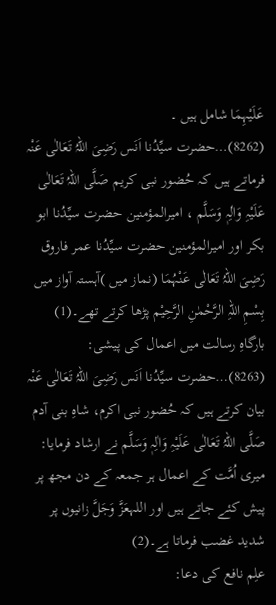عَلَیْہِمَا شامل ہیں ۔
(8262)…حضرت سیِّدُنا اَنَس رَضِیَ اللہُ تَعَالٰی عَنْہ فرماتے ہیں کہ حُضور نبی کریم صَلَّی اللہُ تَعَالٰی عَلَیْہِ وَاٰلِہٖ وَسَلَّم ، امیرالمؤمنین حضرت سیِّدُنا ابو بکر اور امیرالمؤمنین حضرت سیِّدُنا عمر فاروق رَضِیَ اللہُ تَعَالٰی عَنْہُمَا (نماز میں )آہستہ آواز میں بِسْمِ اللہِ الرَّحْمٰنِ الرَّحِیْم پڑھا کرتے تھے۔(1)
بارگاہِ رسالت میں اعمال کی پیشی:
(8263)…حضرت سیِّدُنا اَنَس رَضِیَ اللہُ تَعَالٰی عَنْہ بیان کرتے ہیں کہ حُضور نبی اکرم، شاہِ بنی آدم صَلَّی اللہُ تَعَالٰی عَلَیْہِ وَاٰلِہٖ وَسَلَّم نے ارشاد فرمایا: میری اُمَّت کے اعمال ہر جمعہ کے دن مجھ پر پیش کئے جاتے ہیں اور اللہعَزَّ وَجَلَّ زانیوں پر شدید غضب فرماتا ہے۔(2)
علِم نافع کی دعا: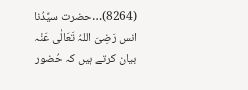(8264)…حضرت سیِّدُنا انس رَضِیَ اللہُ تَعَالٰی عَنْہ بیان کرتے ہیں کہ حُضور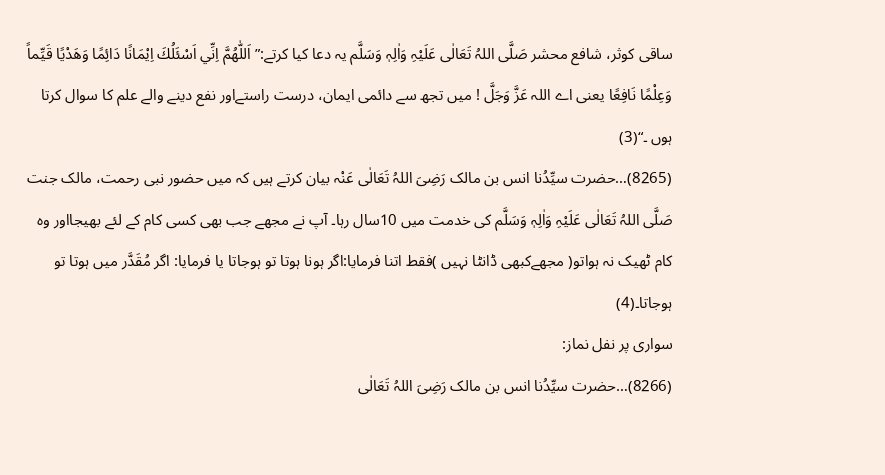ساقی کوثر، شافع محشر صَلَّی اللہُ تَعَالٰی عَلَیْہِ وَاٰلِہٖ وَسَلَّم یہ دعا کیا کرتے:” اَللّٰهُمَّ اِنِّي اَسْئَلُكَ اِيْمَانًا دَائِمًا وَهَدْيًا قَيِّماً وَعِلْمًا نَافِعًا یعنی اے اللہ عَزَّ وَجَلَّ ! میں تجھ سے دائمی ایمان، درست راستےاور نفع دینے والے علم کا سوال کرتا ہوں ۔“(3)
(8265)…حضرت سیِّدُنا انس بن مالک رَضِیَ اللہُ تَعَالٰی عَنْہ بیان کرتے ہیں کہ میں حضور نبی رحمت، مالک جنت صَلَّی اللہُ تَعَالٰی عَلَیْہِ وَاٰلِہٖ وَسَلَّم کی خدمت میں 10سال رہا۔ آپ نے مجھے جب بھی کسی کام کے لئے بھیجااور وہ کام ٹھیک نہ ہواتو( مجھےکبھی ڈانٹا نہیں )فقط اتنا فرمایا:اگر ہونا ہوتا تو ہوجاتا یا فرمایا: اگر مُقَدَّر میں ہوتا تو ہوجاتا۔(4)
سواری پر نفل نماز:
(8266)…حضرت سیِّدُنا انس بن مالک رَضِیَ اللہُ تَعَالٰی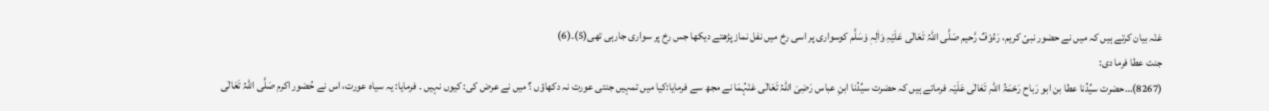عَنْہ بیان کرتے ہیں کہ میں نے حضور نبیّ کریم، رَءُوْفٌ رَّحیم صَلَّی اللہُ تَعَالٰی عَلَیْہِ وَاٰلِہٖ وَسَلَّم کوسواری پر اسی رخ میں نفل نماز پڑھتے دیکھا جس رخ پر سواری جارہی تھی(5)۔(6)
جنت عطا فرما دی:
(8267)…حضرت سیِّدُنا عطا بن ابو رَباح رَحْمَۃُ اللہِ تَعَالٰی عَلَیْہ فرماتے ہیں کہ حضرت سیِّدُنا ابنِ عباس رَضِیَ اللہُ تَعَالٰی عَنْہُمَا نے مجھ سے فرمایا:کیا میں تمہیں جنتی عورت نہ دکھاؤں ؟ میں نے عرض کی: کیوں نہیں ۔ فرمایا: یہ سیاہ عورت، اس نے حُضور اکرم صَلَّی اللہُ تَعَالٰی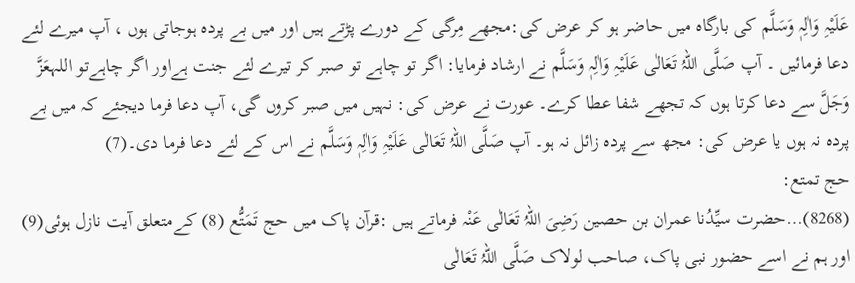عَلَیْہِ وَاٰلِہٖ وَسَلَّم کی بارگاہ میں حاضر ہو کر عرض کی:مجھے مِرگی کے دورے پڑتے ہیں اور میں بے پردہ ہوجاتی ہوں ، آپ میرے لئے دعا فرمائیں ۔ آپ صَلَّی اللہُ تَعَالٰی عَلَیْہِ وَاٰلِہٖ وَسَلَّم نے ارشاد فرمایا: اگر تو چاہے تو صبر کر تیرے لئے جنت ہےاور اگر چاہےتو اللہعَزَّ وَجَلَّ سے دعا کرتا ہوں کہ تجھے شفا عطا کرے۔ عورت نے عرض کی: نہیں میں صبر کروں گی، آپ دعا فرما دیجئے کہ میں بے پردہ نہ ہوں یا عرض کی: مجھ سے پردہ زائل نہ ہو۔ آپ صَلَّی اللہُ تَعَالٰی عَلَیْہِ وَاٰلِہٖ وَسَلَّم نے اس کے لئے دعا فرما دی۔(7)
حج تمتع:
(8268)…حضرت سیِّدُنا عمران بن حصین رَضِیَ اللہُ تَعَالٰی عَنْہ فرماتے ہیں :قرآن پاک میں حج تَمَتُّع (8) کےمتعلق آیت نازل ہوئی(9) اور ہم نے اسے حضور نبی پاک، صاحب لولاک صَلَّی اللہُ تَعَالٰی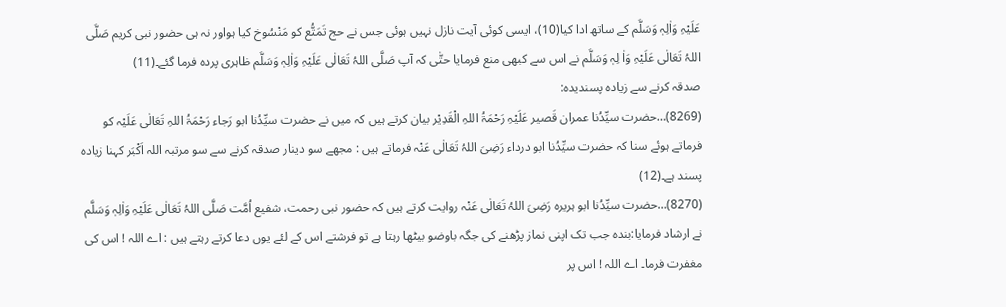عَلَیْہِ وَاٰلِہٖ وَسَلَّم کے ساتھ ادا کیا(10)، ایسی کوئی آیت نازل نہیں ہوئی جس نے حج تَمَتُّع کو مَنْسُوخ کیا ہواور نہ ہی حضور نبی کریم صَلَّی اللہُ تَعَالٰی عَلَیْہِ وَاٰ لِہٖ وَسَلَّم نے اس سے کبھی منع فرمایا حتّٰی کہ آپ صَلَّی اللہُ تَعَالٰی عَلَیْہِ وَاٰلِہٖ وَسَلَّم ظاہری پردہ فرما گئے۔(11)
صدقہ کرنے سے زیادہ پسندیدہ:
(8269)…حضرت سیِّدُنا عمران قَصیر عَلَیْہِ رَحْمَۃُ اللہِ الْقَدِیْر بیان کرتے ہیں کہ میں نے حضرت سیِّدُنا ابو رَجاء رَحْمَۃُ اللہِ تَعَالٰی عَلَیْہ کو فرماتے ہوئے سنا کہ حضرت سیِّدُنا ابو درداء رَضِیَ اللہُ تَعَالٰی عَنْہ فرماتے ہیں : مجھے سو دینار صدقہ کرنے سے سو مرتبہ اللہ اَکْبَر کہنا زیادہ پسند ہے۔(12)
(8270)…حضرت سیِّدُنا ابو ہریرہ رَضِیَ اللہُ تَعَالٰی عَنْہ روایت کرتے ہیں کہ حضور نبی رحمت، شفیع اُمَّت صَلَّی اللہُ تَعَالٰی عَلَیْہِ وَاٰلِہٖ وَسَلَّم نے ارشاد فرمایا:بندہ جب تک اپنی نماز پڑھنے کی جگہ باوضو بیٹھا رہتا ہے تو فرشتے اس کے لئے یوں دعا کرتے رہتے ہیں : اے اللہ ! اس کی مغفرت فرما۔ اے اللہ ! اس پر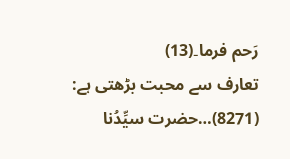رَحم فرما۔(13)
تعارف سے محبت بڑھتی ہے:
(8271)…حضرت سیِّدُنا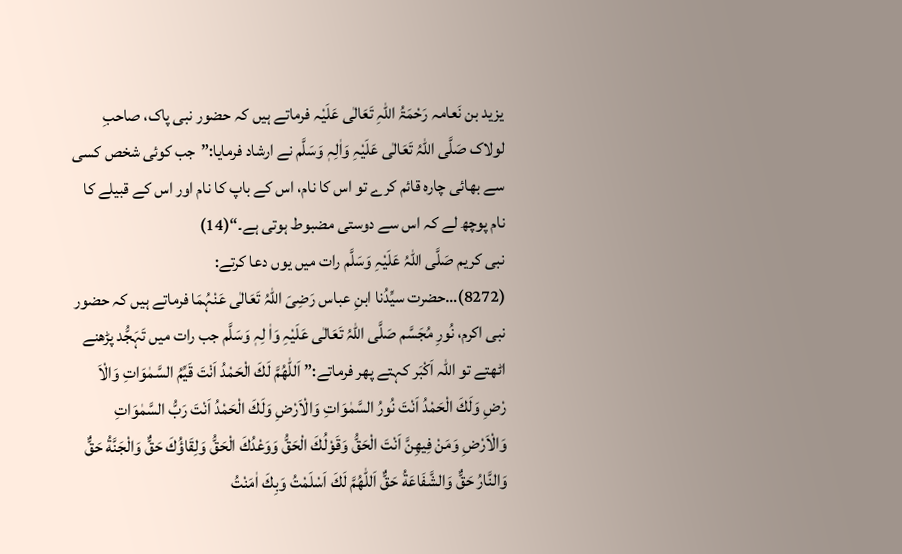یزید بن نَعامہ رَحْمَۃُ اللہِ تَعَالٰی عَلَیْہ فرماتے ہیں کہ حضور نبی پاک، صاحبِ لولاک صَلَّی اللہُ تَعَالٰی عَلَیْہِ وَاٰلِہٖ وَسَلَّم نے ارشاد فرمایا:”جب کوئی شخص کسی سے بھائی چارہ قائم کرے تو اس کا نام، اس کے باپ کا نام اور اس کے قبیلے کا نام پوچھ لے کہ اس سے دوستی مضبوط ہوتی ہے۔“(14)
نبی کریم صَلَّی اللہُ عَلَیْہِ وَسَلَّم رات میں یوں دعا کرتے:
(8272)…حضرت سیِّدُنا ابنِ عباس رَضِیَ اللہُ تَعَالٰی عَنْہُمَا فرماتے ہیں کہ حضور نبی اکرم، نُورِ مُجَسَّم صَلَّی اللہُ تَعَالٰی عَلَیْہِ وَاٰ لِہٖ وَسَلَّم جب رات میں تَہَجُّد پڑھنے اٹھتے تو اللہ اَکْبَر کہتے پھر فرماتے:” اَللّٰهُمَّ لَكَ الْحَمْدُ اَنْتَ قَيِّمُ السَّمٰوَاتِ وَالْاَ رْضِ وَلَكَ الْحَمْدُ اَنْتَ نُورُ السَّمٰوَاتِ وَالْاَرْضِ وَلَكَ الْحَمْدُ اَنْتَ رَبُّ السَّمٰوَاتِ وَالْاَرْضِ وَمَنْ فِيهِنَّ اَنْتَ الْحَقُّ وَقَوْلُكَ الْحَقُّ وَوَعْدُكَ الْحَقُّ وَلِقَاؤُكَ حَقٌّ وَالْجَنَّةُ حَقٌّ وَالنَّارُ حَقٌّ وَالشَّفَاعَةُ حَقٌّ اَللّٰهُمَّ لَكَ اَسْلَمْتُ وَبِكَ اٰمَنْتُ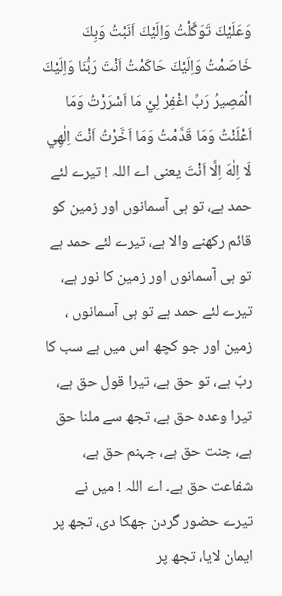وَعَلَيْكَ تَوَكَّلْتُ وَاِلَيْكَ اَنَبْتُ وَبِكَ خَاصَمْتُ وَاِلَيْكَ حَاكَمْتُ اَنْتَ رَبُّنَا وَاِلَيْكَ الْمَصِيرُ رَبِّ اغْفِرْ لِيْ مَا اَسْرَرْتُ وَمَا اَعْلَنْتُ وَمَا قَدَّمْتُ وَمَا اَخَّرْتُ اَنْتَ اِلٰهِي لَا اِلٰهَ اِلَّا اَنْتَ یعنی اے اللہ ! تیرے لئے حمد ہے، تو ہی آسمانوں اور زمین کو قائم رکھنے والا ہے، تیرے لئے حمد ہے تو ہی آسمانوں اور زمین کا نور ہے، تیرے لئے حمد ہے تو ہی آسمانوں ، زمین اور جو کچھ اس میں ہے سب کا ربّ ہے، تو حق ہے، تیرا قول حق ہے، تیرا وعدہ حق ہے، تجھ سے ملنا حق ہے، جنت حق ہے، جہنم حق ہے، شفاعت حق ہے۔ اے اللہ ! میں نے تیرے حضور گردن جھکا دی، تجھ پر ایمان لایا، تجھ پر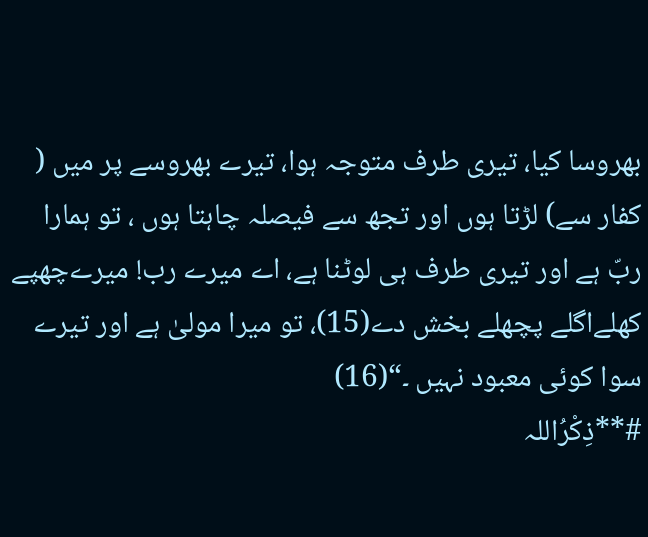بھروسا کیا، تیری طرف متوجہ ہوا، تیرے بھروسے پر میں ( کفار سے) لڑتا ہوں اور تجھ سے فیصلہ چاہتا ہوں ، تو ہمارا ربّ ہے اور تیری طرف ہی لوٹنا ہے، اے میرے رب! میرےچھپے کھلےاگلے پچھلے بخش دے(15)، تو میرا مولیٰ ہے اور تیرے سوا کوئی معبود نہیں ۔“(16)
#**ذِکْرُاللہ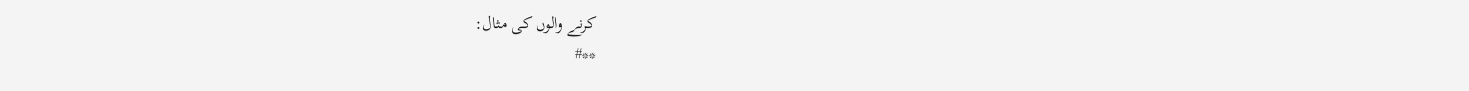کرنے والوں کی مثال:
**#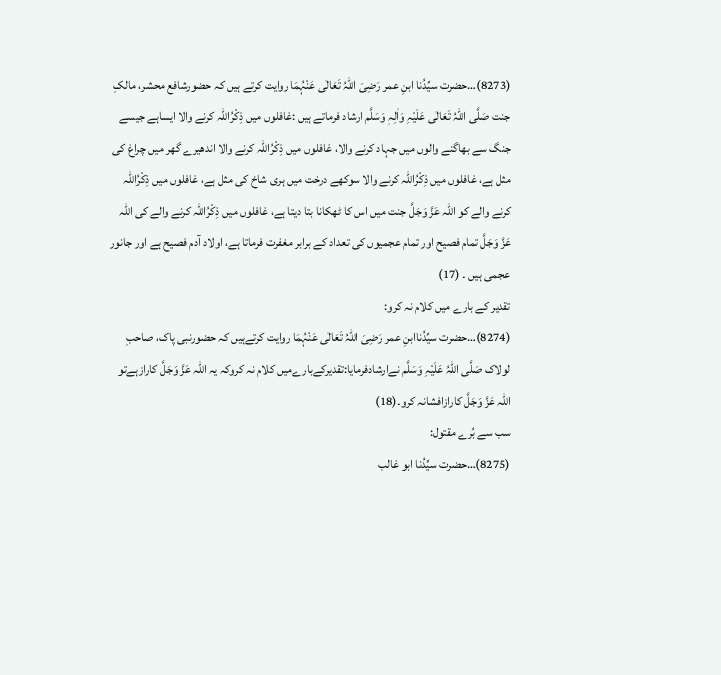(8273)…حضرت سیِّدُنا ابنِ عمر رَضِیَ اللہُ تَعَالٰی عَنْہُمَا روایت کرتے ہیں کہ حضورشافع محشر، مالکِ جنت صَلَّی اللہُ تَعَالٰی عَلَیْہِ وَاٰلِہٖ وَسَلَّم ارشاد فرماتے ہیں :غافلوں میں ذِکْرُاللہ کرنے والا ایساہے جیسے جنگ سے بھاگنے والوں میں جہاد کرنے والا، غافلوں میں ذِکْرُاللہ کرنے والا اندھیرے گھر میں چراغ کی مثل ہے، غافلوں میں ذِکْرُاللہ کرنے والا سوکھے درخت میں ہری شاخ کی مثل ہے، غافلوں میں ذِکْرُاللہ کرنے والے کو اللہ عَزَّ وَجَلَّ جنت میں اس کا ٹھکانا بتا دیتا ہے، غافلوں میں ذِکْرُاللہ کرنے والے کی اللہ عَزَّ وَجَلَّ تمام فصیح اور تمام عجمیوں کی تعداد کے برابر مغفرت فرماتا ہے، اولاد آدم فصیح ہے اور جانور عجمی ہیں ۔ (17)
تقدیر کے بارے میں کلام نہ کرو:
(8274)…حضرت سیِّدُناابنِ عمر رَضِیَ اللہُ تَعَالٰی عَنْہُمَا روایت کرتےہیں کہ حضورنبی پاک، صاحبِ لولاک صَلَّی اللہُ عَلَیْہِ وَسَلَّم نےارشادفرمایا:تقدیرکےبارےمیں کلام نہ کروکہ یہ اللہ عَزَّ وَجَلَّ کارازہےتو اللہ عَزَّ وَجَلَّ کارازافشانہ کرو۔(18)
سب سے بُرے مقتول:
(8275)…حضرت سیِّدُنا ابو غالب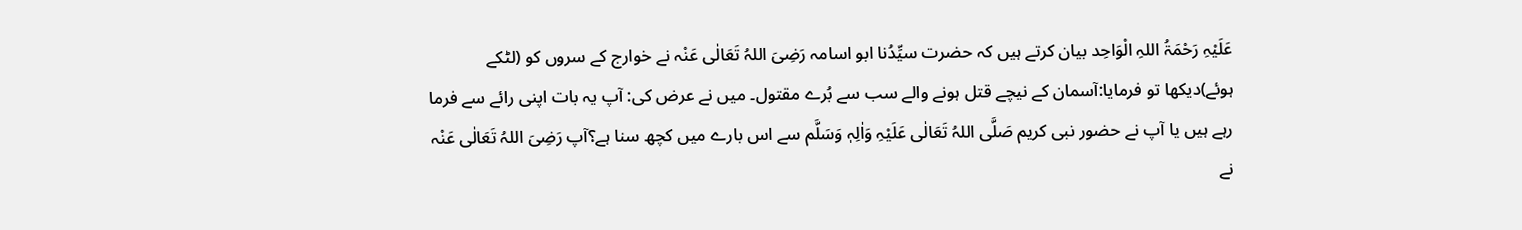عَلَیْہِ رَحْمَۃُ اللہِ الْوَاحِد بیان کرتے ہیں کہ حضرت سیِّدُنا ابو اسامہ رَضِیَ اللہُ تَعَالٰی عَنْہ نے خوارج کے سروں کو (لٹکے ہوئے)دیکھا تو فرمایا:آسمان کے نیچے قتل ہونے والے سب سے بُرے مقتول۔ میں نے عرض کی: آپ یہ بات اپنی رائے سے فرما رہے ہیں یا آپ نے حضور نبی کریم صَلَّی اللہُ تَعَالٰی عَلَیْہِ وَاٰلِہٖ وَسَلَّم سے اس بارے میں کچھ سنا ہے؟آپ رَضِیَ اللہُ تَعَالٰی عَنْہ نے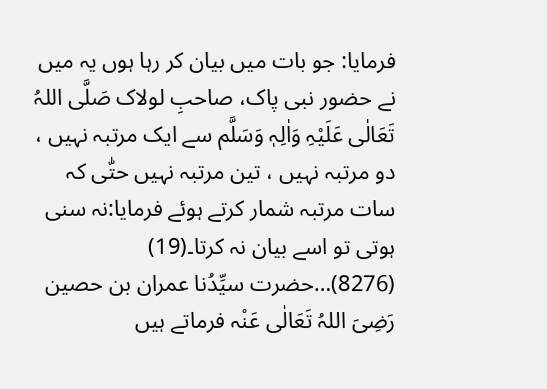فرمایا: جو بات میں بیان کر رہا ہوں یہ میں نے حضور نبی پاک، صاحبِ لولاک صَلَّی اللہُ تَعَالٰی عَلَیْہِ وَاٰلِہٖ وَسَلَّم سے ایک مرتبہ نہیں ، دو مرتبہ نہیں ، تین مرتبہ نہیں حتّٰی کہ سات مرتبہ شمار کرتے ہوئے فرمایا:نہ سنی ہوتی تو اسے بیان نہ کرتا۔(19)
(8276)…حضرت سیِّدُنا عمران بن حصین رَضِیَ اللہُ تَعَالٰی عَنْہ فرماتے ہیں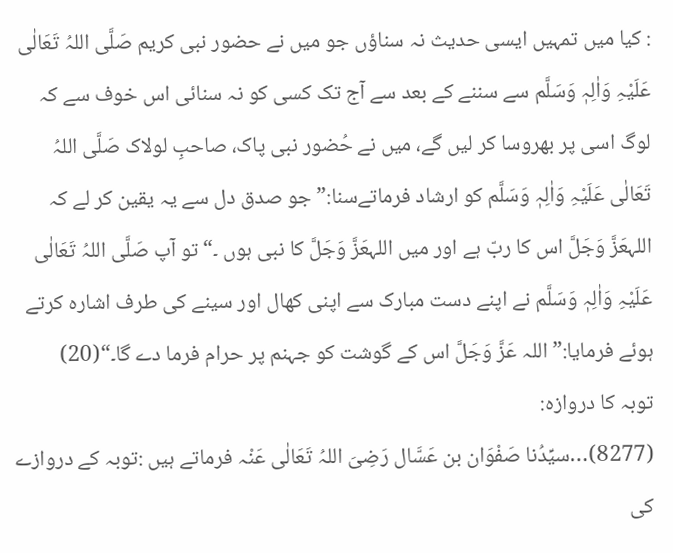: کیا میں تمہیں ایسی حدیث نہ سناؤں جو میں نے حضور نبی کریم صَلَّی اللہُ تَعَالٰی عَلَیْہِ وَاٰلِہٖ وَسَلَّم سے سننے کے بعد سے آج تک کسی کو نہ سنائی اس خوف سے کہ لوگ اسی پر بھروسا کر لیں گے، میں نے حُضور نبی پاک، صاحبِ لولاک صَلَّی اللہُ تَعَالٰی عَلَیْہِ وَاٰلِہٖ وَسَلَّم کو ارشاد فرماتےسنا:”جو صدق دل سے یہ یقین کر لے کہ اللہعَزَّ وَجَلَّ اس کا ربّ ہے اور میں اللہعَزَّ وَجَلَّ کا نبی ہوں ۔“تو آپ صَلَّی اللہُ تَعَالٰی عَلَیْہِ وَاٰلِہٖ وَسَلَّم نے اپنے دست مبارک سے اپنی کھال اور سینے کی طرف اشارہ کرتے ہوئے فرمایا:” اللہ عَزَّ وَجَلَّ اس کے گوشت کو جہنم پر حرام فرما دے گا۔“(20)
توبہ کا دروازہ:
(8277)…سیِّدُنا صَفْوَان بن عَسَّال رَضِیَ اللہُ تَعَالٰی عَنْہ فرماتے ہیں :توبہ کے دروازے کی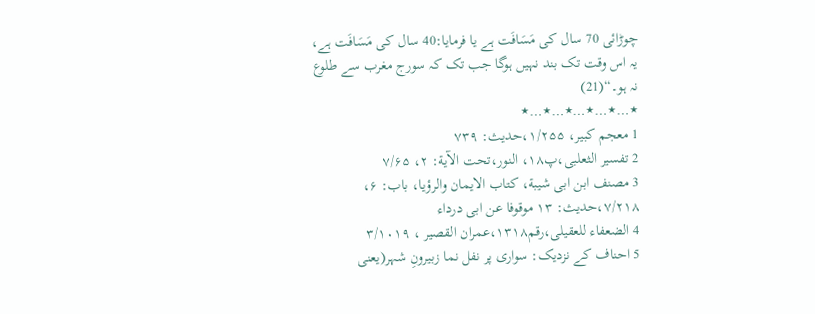چوڑائی 70 سال کی مَسَافَت ہے یا فرمایا:40 سال کی مَسَافَت ہے، یہ اس وقت تک بند نہیں ہوگا جب تک کہ سورج مغرب سے طلوع نہ ہو۔“(21)
٭…٭…٭…٭…٭…٭
1 معجم کبیر، ۱/۲۵۵،حدیث: ۷۳۹
2 تفسیر الثعلبی،پ۱۸، النور،تحت الآیة: ۲، ۷/۶۵
3 مصنف ابن ابی شیبة، کتاب الایمان والرؤیا، باب: ۶، ۷/۲۱۸،حدیث: ۱۳ موقوفا عن ابی درداء
4 الضعفاء للعقیلی،رقم۱۳۱۸،عمران القصیر ، ۳/۱۰۱۹
5 احناف کے نزدیک: سواری پر نفل نما زبیرونِ شہر(یعنی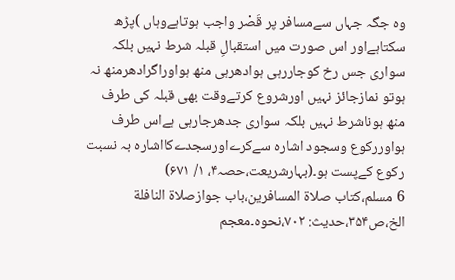وہ جگہ جہاں سےمسافر پر قَصْر واجب ہوتاہےوہاں )پڑھ سکتاہےاور اس صورت میں استقبالِ قبلہ شرط نہیں بلکہ سواری جس رخ کوجاررہی ہوادھرہی منھ ہواوراگرادھرمنھ نہ ہوتو نمازجائز نہیں اورشروع کرتےوقت بھی قبلہ کی طرف منھ ہوناشرط نہیں بلکہ سواری جدھرجارہی ہےاس طرف ہواوررکوع وسجود اشارہ سےکرےاورسجدےکااشارہ بہ نسبت رکوع کےپست ہو۔(بہارشریعت،حصہ۴، ۱/ ۶۷۱)
6 مسلم،کتاب صلاة المسافرین،باب جوازصلاة النافلة الخ،ص۳۵۴،حدیث: ۷۰۲،نحوه۔معجم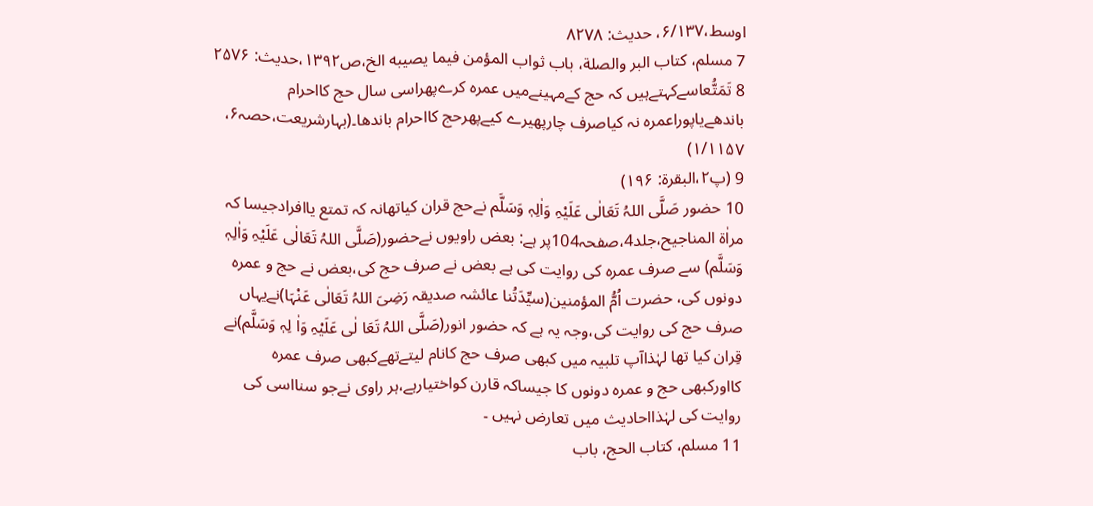اوسط،۶/۱۳۷، حدیث: ۸۲۷۸
7 مسلم، کتاب البر والصلة، باب ثواب المؤمن فیما یصیبه الخ،ص۱۳۹۲،حدیث: ۲۵۷۶
8 تَمَتُّعاسےکہتےہیں کہ حج کےمہینےمیں عمرہ کرےپھراسی سال حج کااحرام باندھےیاپوراعمرہ نہ کیاصرف چارپھیرے کیےپھرحج کااحرام باندھا۔(بہارشریعت،حصہ۶، ۱/۱۱۵۷)
9 (پ۲،البقرة: ۱۹۶)
10 حضور صَلَّی اللہُ تَعَالٰی عَلَیْہِ وَاٰلِہٖ وَسَلَّم نےحج قران کیاتھانہ کہ تمتع یاافرادجیسا کہ مراٰۃ المناجیح،جلد4،صفحہ104پر ہے: بعض راویوں نےحضور(صَلَّی اللہُ تَعَالٰی عَلَیْہِ وَاٰلِہٖ وَسَلَّم) سے صرف عمرہ کی روایت کی ہے بعض نے صرف حج کی،بعض نے حج و عمرہ دونوں کی، حضرت اُمُّ المؤمنین(سیِّدَتُنا عائشہ صدیقہ رَضِیَ اللہُ تَعَالٰی عَنْہَا)نےیہاں صرف حج کی روایت کی،وجہ یہ ہے کہ حضور انور(صَلَّی اللہُ تَعَا لٰی عَلَیْہِ وَاٰ لِہٖ وَسَلَّم)نے قِران کیا تھا لہٰذاآپ تلبیہ میں کبھی صرف حج کانام لیتےتھےکبھی صرف عمرہ کااورکبھی حج و عمرہ دونوں کا جیساکہ قارن کواختیارہے،ہر راوی نےجو سنااسی کی روایت کی لہٰذااحادیث میں تعارض نہیں ۔
11 مسلم، کتاب الحج، باب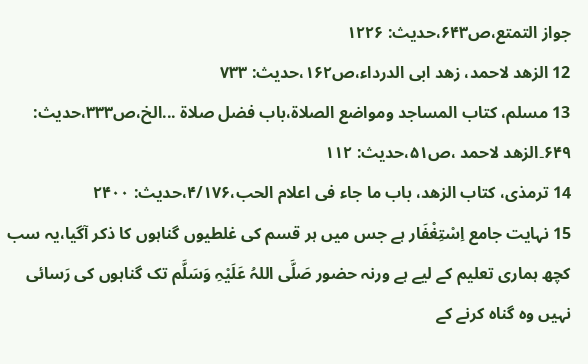جواز التمتع،ص۶۴۳،حدیث: ۱۲۲۶
12 الزھد لاحمد، زھد ابی الدرداء،ص۱۶۲،حدیث: ۷۳۳
13 مسلم، کتاب المساجد ومواضع الصلاة،باب فضل صلاة ...الخ،ص۳۳۳،حدیث: ۶۴۹۔الزھد لاحمد ،ص۵۱،حدیث: ۱۱۲
14 ترمذی، کتاب الزھد، باب ما جاء فی اعلام الحب،۴/۱۷۶،حدیث: ۲۴۰۰
15 نہایت جامع اِسْتِغْفَار ہے جس میں ہر قسم کی غلطیوں گناہوں کا ذکر آگیا،یہ سب کچھ ہماری تعلیم کے لیے ہے ورنہ حضور صَلَّی اللہُ عَلَیْہِ وَسَلَّم تک گناہوں کی رَسائی نہیں وہ گناہ کرنے کے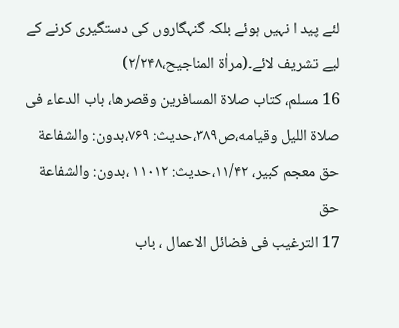لئے پید ا نہیں ہوئے بلکہ گنہگاروں کی دستگیری کرنے کے لیے تشریف لائے۔(مراٰۃ المناجیح،۲/۲۴۸)
16 مسلم، کتاب صلاة المسافرین وقصرھا، باب الدعاء فی صلاة اللیل وقیامه،ص۳۸۹،حدیث: ۷۶۹،بدون: والشفاعة حق معجم کبیر، ۱۱/۴۲،حدیث: ۱۱۰۱۲ ،بدون: والشفاعة حق
17 الترغیب فی فضائل الاعمال ، باب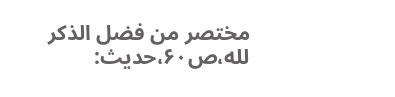مختصر من فضل الذکر لله،ص۶۰،حدیث: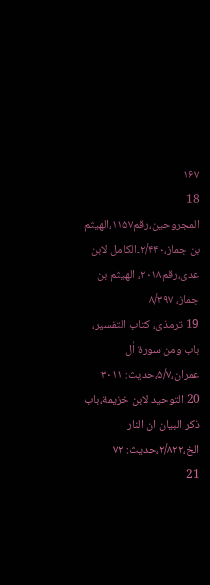۱۶۷
18 المجروحین،رقم۱۱۵۷،الھیثم بن جماز،۲/۴۴۰۔الکامل لابن عدی،رقم۲۰۱۸، الھیثم بن جماز، ۸/۳۹۷
19 ترمذی، کتاب التفسیر، باب ومن سورة اٰل عمران،۵/۷،حدیث: ۳۰۱۱
20 التوحید لابن خزیمة،باب ذکر البیان ان النار الخ،۲/۸۲۲،حدیث: ۷۲
21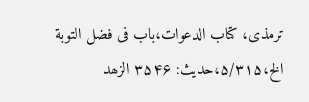ترمذی، کتاب الدعوات،باب فی فضل التوبة الخ،۵/۳۱۵،حدیث: ۳۵۴۶ الزھد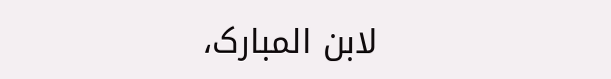لابن المبارک،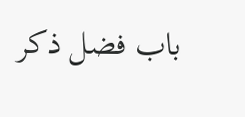باب فضل ذکر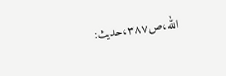الله،ص۳۸۷،حدیث: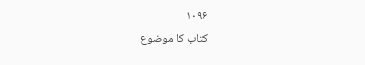۱۰۹۶
کتاب کا موضوع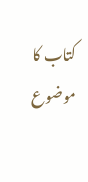کتاب کا موضوع